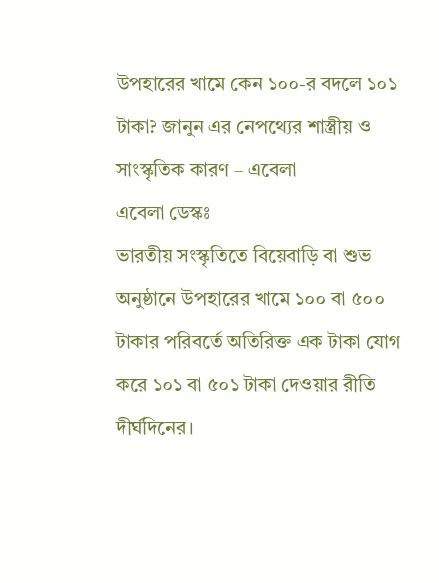উপহারের খামে কেন ১০০-র বদলে ১০১ টাকা? জানুন এর নেপথ্যের শাস্ত্রীয় ও সাংস্কৃতিক কারণ – এবেলা
এবেলা ডেস্কঃ
ভারতীয় সংস্কৃতিতে বিয়েবাড়ি বা শুভ অনুষ্ঠানে উপহারের খামে ১০০ বা ৫০০ টাকার পরিবর্তে অতিরিক্ত এক টাকা যোগ করে ১০১ বা ৫০১ টাকা দেওয়ার রীতি দীর্ঘদিনের।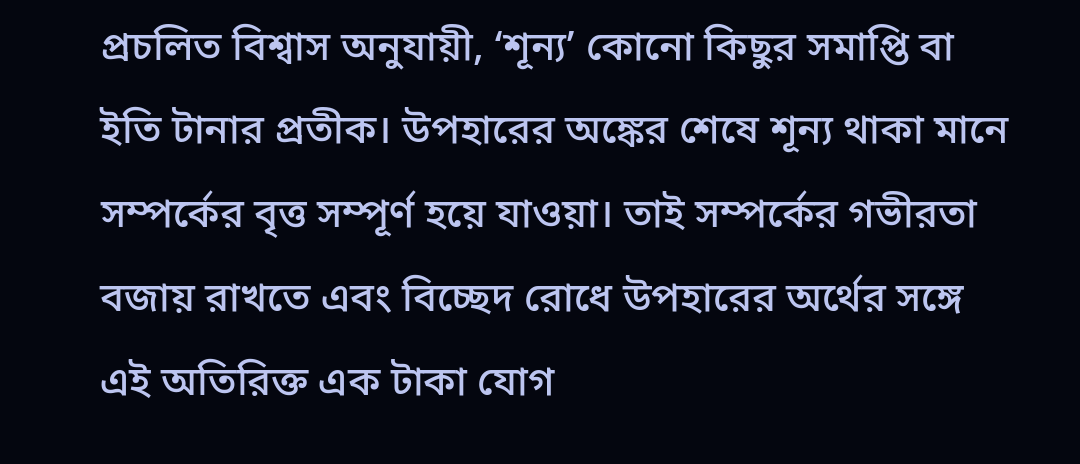প্রচলিত বিশ্বাস অনুযায়ী, ‘শূন্য’ কোনো কিছুর সমাপ্তি বা ইতি টানার প্রতীক। উপহারের অঙ্কের শেষে শূন্য থাকা মানে সম্পর্কের বৃত্ত সম্পূর্ণ হয়ে যাওয়া। তাই সম্পর্কের গভীরতা বজায় রাখতে এবং বিচ্ছেদ রোধে উপহারের অর্থের সঙ্গে এই অতিরিক্ত এক টাকা যোগ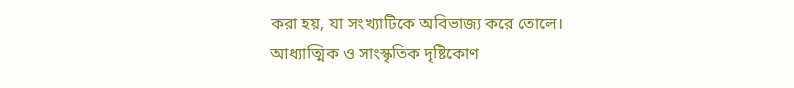করা হয়, যা সংখ্যাটিকে অবিভাজ্য করে তোলে।
আধ্যাত্মিক ও সাংস্কৃতিক দৃষ্টিকোণ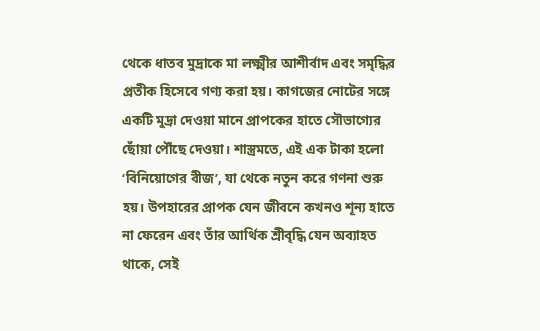থেকে ধাতব মুদ্রাকে মা লক্ষ্মীর আশীর্বাদ এবং সমৃদ্ধির প্রতীক হিসেবে গণ্য করা হয়। কাগজের নোটের সঙ্গে একটি মুদ্রা দেওয়া মানে প্রাপকের হাতে সৌভাগ্যের ছোঁয়া পৌঁছে দেওয়া। শাস্ত্রমতে, এই এক টাকা হলো ‘বিনিয়োগের বীজ’, যা থেকে নতুন করে গণনা শুরু হয়। উপহারের প্রাপক যেন জীবনে কখনও শূন্য হাতে না ফেরেন এবং তাঁর আর্থিক শ্রীবৃদ্ধি যেন অব্যাহত থাকে, সেই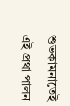শুভকামনাতেই এই প্রথা পালন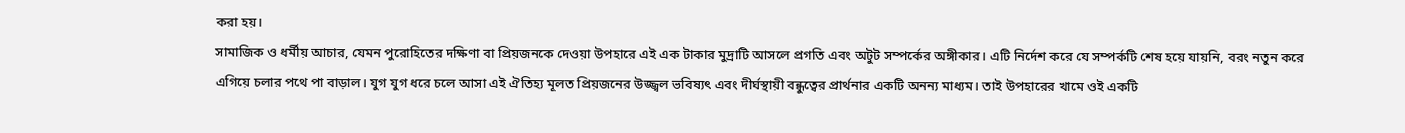করা হয়।
সামাজিক ও ধর্মীয় আচার, যেমন পুরোহিতের দক্ষিণা বা প্রিয়জনকে দেওয়া উপহারে এই এক টাকার মুদ্রাটি আসলে প্রগতি এবং অটুট সম্পর্কের অঙ্গীকার। এটি নির্দেশ করে যে সম্পর্কটি শেষ হয়ে যায়নি, বরং নতুন করে এগিয়ে চলার পথে পা বাড়াল। যুগ যুগ ধরে চলে আসা এই ঐতিহ্য মূলত প্রিয়জনের উজ্জ্বল ভবিষ্যৎ এবং দীর্ঘস্থায়ী বন্ধুত্বের প্রার্থনার একটি অনন্য মাধ্যম। তাই উপহারের খামে ওই একটি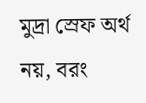মুদ্রা স্রেফ অর্থ নয়, বরং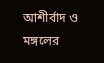আশীর্বাদ ও মঙ্গলের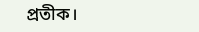প্রতীক।